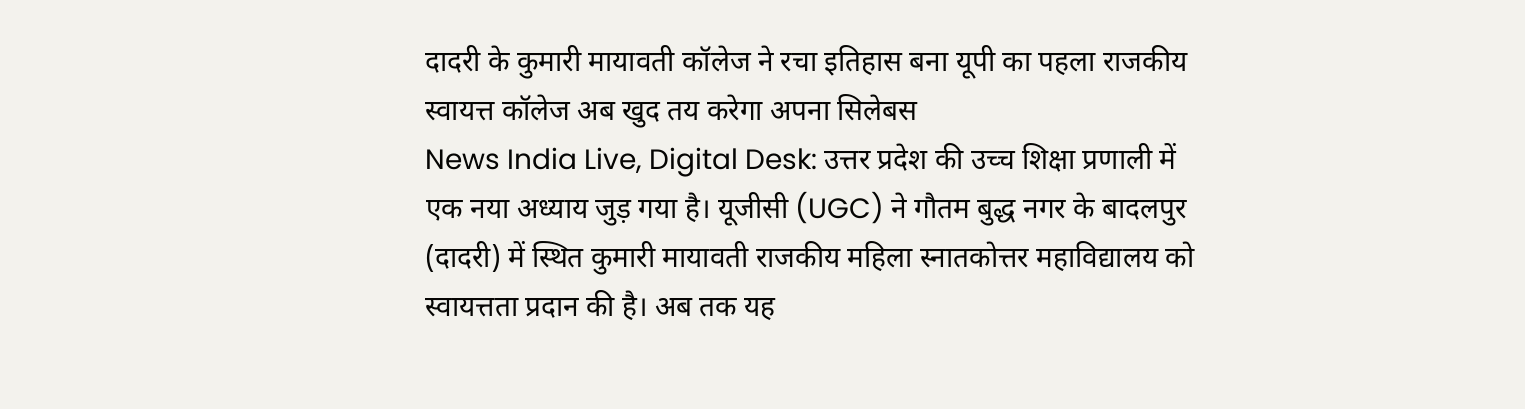दादरी के कुमारी मायावती कॉलेज ने रचा इतिहास बना यूपी का पहला राजकीय स्वायत्त कॉलेज अब खुद तय करेगा अपना सिलेबस
News India Live, Digital Desk: उत्तर प्रदेश की उच्च शिक्षा प्रणाली में एक नया अध्याय जुड़ गया है। यूजीसी (UGC) ने गौतम बुद्ध नगर के बादलपुर (दादरी) में स्थित कुमारी मायावती राजकीय महिला स्नातकोत्तर महाविद्यालय को स्वायत्तता प्रदान की है। अब तक यह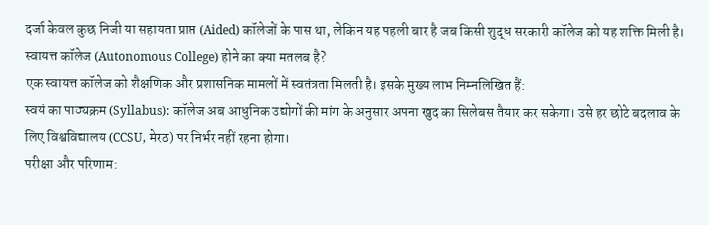दर्जा केवल कुछ निजी या सहायता प्राप्त (Aided) कॉलेजों के पास था, लेकिन यह पहली बार है जब किसी शुद्ध सरकारी कॉलेज को यह शक्ति मिली है।
स्वायत्त कॉलेज (Autonomous College) होने का क्या मतलब है?
एक स्वायत्त कॉलेज को शैक्षणिक और प्रशासनिक मामलों में स्वतंत्रता मिलती है। इसके मुख्य लाभ निम्नलिखित हैं:
स्वयं का पाठ्यक्रम (Syllabus): कॉलेज अब आधुनिक उद्योगों की मांग के अनुसार अपना खुद का सिलेबस तैयार कर सकेगा। उसे हर छोटे बदलाव के लिए विश्वविद्यालय (CCSU, मेरठ) पर निर्भर नहीं रहना होगा।
परीक्षा और परिणाम: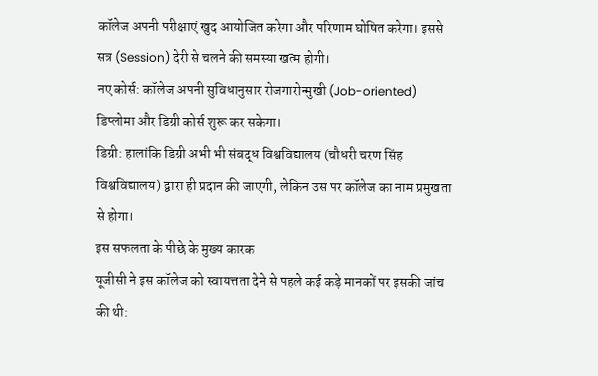कॉलेज अपनी परीक्षाएं खुद आयोजित करेगा और परिणाम घोषित करेगा। इससे सत्र (Session) देरी से चलने की समस्या खत्म होगी।
नए कोर्स: कॉलेज अपनी सुविधानुसार रोजगारोन्मुखी (Job-oriented) डिप्लोमा और डिग्री कोर्स शुरू कर सकेगा।
डिग्री: हालांकि डिग्री अभी भी संबद्ध विश्वविद्यालय (चौधरी चरण सिंह विश्वविद्यालय) द्वारा ही प्रदान की जाएगी, लेकिन उस पर कॉलेज का नाम प्रमुखता से होगा।
इस सफलता के पीछे के मुख्य कारक
यूजीसी ने इस कॉलेज को स्वायत्तता देने से पहले कई कड़े मानकों पर इसकी जांच की थी: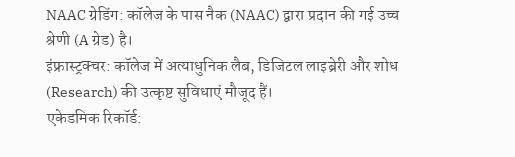NAAC ग्रेडिंग: कॉलेज के पास नैक (NAAC) द्वारा प्रदान की गई उच्च श्रेणी (A ग्रेड) है।
इंफ्रास्ट्रक्चर: कॉलेज में अत्याधुनिक लैब, डिजिटल लाइब्रेरी और शोध (Research) की उत्कृष्ट सुविधाएं मौजूद हैं।
एकेडमिक रिकॉर्ड: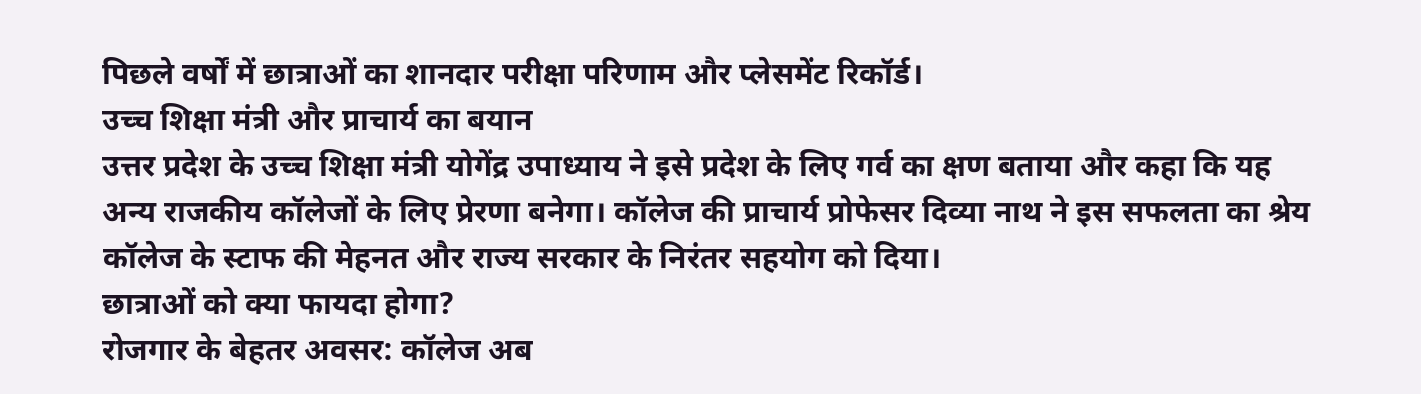पिछले वर्षों में छात्राओं का शानदार परीक्षा परिणाम और प्लेसमेंट रिकॉर्ड।
उच्च शिक्षा मंत्री और प्राचार्य का बयान
उत्तर प्रदेश के उच्च शिक्षा मंत्री योगेंद्र उपाध्याय ने इसे प्रदेश के लिए गर्व का क्षण बताया और कहा कि यह अन्य राजकीय कॉलेजों के लिए प्रेरणा बनेगा। कॉलेज की प्राचार्य प्रोफेसर दिव्या नाथ ने इस सफलता का श्रेय कॉलेज के स्टाफ की मेहनत और राज्य सरकार के निरंतर सहयोग को दिया।
छात्राओं को क्या फायदा होगा?
रोजगार के बेहतर अवसर: कॉलेज अब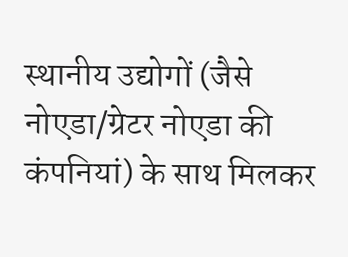स्थानीय उद्योगों (जैसे नोएडा/ग्रेटर नोएडा की कंपनियां) के साथ मिलकर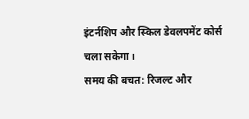इंटर्नशिप और स्किल डेवलपमेंट कोर्स चला सकेगा।
समय की बचत: रिजल्ट और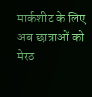मार्कशीट के लिए अब छात्राओं को मेरठ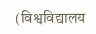(विश्वविद्यालय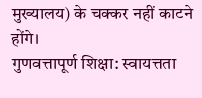मुख्यालय) के चक्कर नहीं काटने होंगे।
गुणवत्तापूर्ण शिक्षा: स्वायत्तता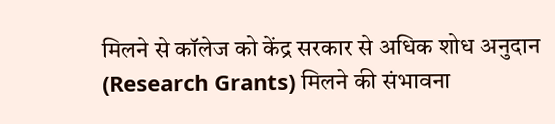मिलने से कॉलेज को केंद्र सरकार से अधिक शोध अनुदान (Research Grants) मिलने की संभावना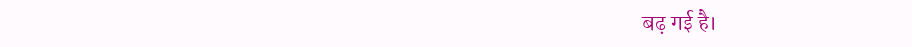बढ़ गई है।